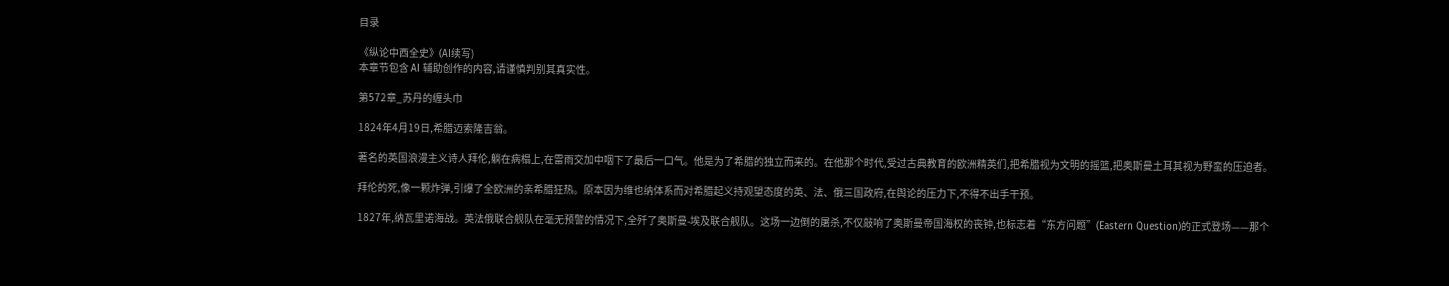目录

《纵论中西全史》(AI续写)
本章节包含 AI 辅助创作的内容,请谨慎判别其真实性。

第572章_苏丹的缠头巾

1824年4月19日,希腊迈索隆吉翁。

著名的英国浪漫主义诗人拜伦,躺在病榻上,在雷雨交加中咽下了最后一口气。他是为了希腊的独立而来的。在他那个时代,受过古典教育的欧洲精英们,把希腊视为文明的摇篮,把奥斯曼土耳其视为野蛮的压迫者。

拜伦的死,像一颗炸弹,引爆了全欧洲的亲希腊狂热。原本因为维也纳体系而对希腊起义持观望态度的英、法、俄三国政府,在舆论的压力下,不得不出手干预。

1827年,纳瓦里诺海战。英法俄联合舰队在毫无预警的情况下,全歼了奥斯曼-埃及联合舰队。这场一边倒的屠杀,不仅敲响了奥斯曼帝国海权的丧钟,也标志着“东方问题”(Eastern Question)的正式登场——那个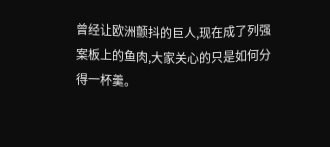曾经让欧洲颤抖的巨人,现在成了列强案板上的鱼肉,大家关心的只是如何分得一杯羹。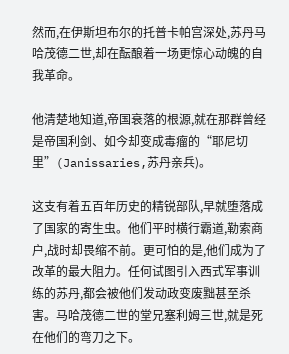然而,在伊斯坦布尔的托普卡帕宫深处,苏丹马哈茂德二世,却在酝酿着一场更惊心动魄的自我革命。

他清楚地知道,帝国衰落的根源,就在那群曾经是帝国利剑、如今却变成毒瘤的“耶尼切里”(Janissaries,苏丹亲兵)。

这支有着五百年历史的精锐部队,早就堕落成了国家的寄生虫。他们平时横行霸道,勒索商户,战时却畏缩不前。更可怕的是,他们成为了改革的最大阻力。任何试图引入西式军事训练的苏丹,都会被他们发动政变废黜甚至杀害。马哈茂德二世的堂兄塞利姆三世,就是死在他们的弯刀之下。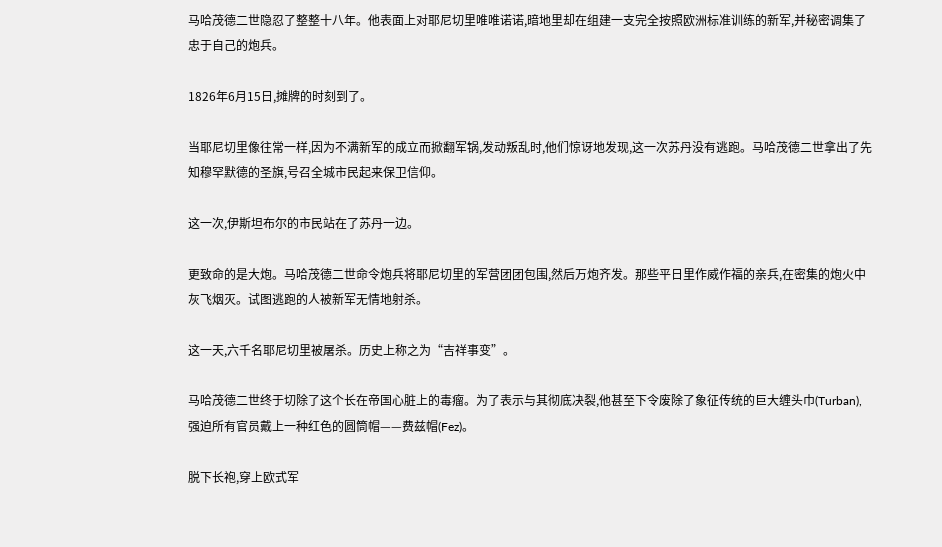马哈茂德二世隐忍了整整十八年。他表面上对耶尼切里唯唯诺诺,暗地里却在组建一支完全按照欧洲标准训练的新军,并秘密调集了忠于自己的炮兵。

1826年6月15日,摊牌的时刻到了。

当耶尼切里像往常一样,因为不满新军的成立而掀翻军锅,发动叛乱时,他们惊讶地发现,这一次苏丹没有逃跑。马哈茂德二世拿出了先知穆罕默德的圣旗,号召全城市民起来保卫信仰。

这一次,伊斯坦布尔的市民站在了苏丹一边。

更致命的是大炮。马哈茂德二世命令炮兵将耶尼切里的军营团团包围,然后万炮齐发。那些平日里作威作福的亲兵,在密集的炮火中灰飞烟灭。试图逃跑的人被新军无情地射杀。

这一天,六千名耶尼切里被屠杀。历史上称之为“吉祥事变”。

马哈茂德二世终于切除了这个长在帝国心脏上的毒瘤。为了表示与其彻底决裂,他甚至下令废除了象征传统的巨大缠头巾(Turban),强迫所有官员戴上一种红色的圆筒帽——费兹帽(Fez)。

脱下长袍,穿上欧式军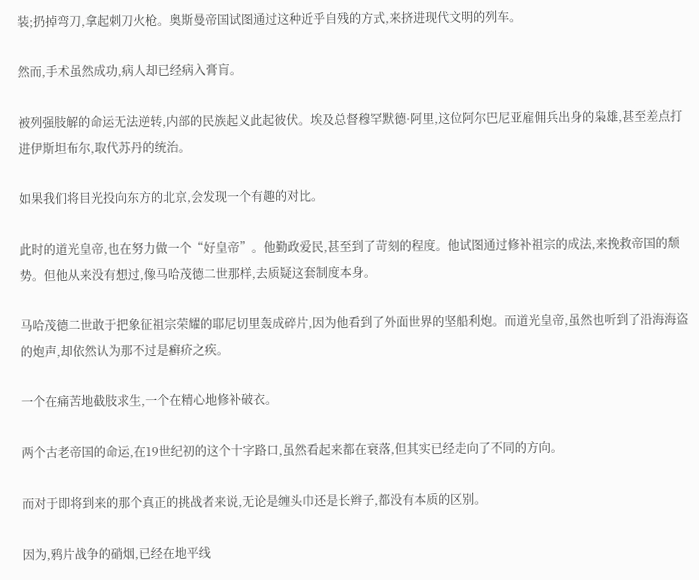装;扔掉弯刀,拿起刺刀火枪。奥斯曼帝国试图通过这种近乎自残的方式,来挤进现代文明的列车。

然而,手术虽然成功,病人却已经病入膏肓。

被列强肢解的命运无法逆转,内部的民族起义此起彼伏。埃及总督穆罕默德·阿里,这位阿尔巴尼亚雇佣兵出身的枭雄,甚至差点打进伊斯坦布尔,取代苏丹的统治。

如果我们将目光投向东方的北京,会发现一个有趣的对比。

此时的道光皇帝,也在努力做一个“好皇帝”。他勤政爱民,甚至到了苛刻的程度。他试图通过修补祖宗的成法,来挽救帝国的颓势。但他从来没有想过,像马哈茂德二世那样,去质疑这套制度本身。

马哈茂德二世敢于把象征祖宗荣耀的耶尼切里轰成碎片,因为他看到了外面世界的坚船利炮。而道光皇帝,虽然也听到了沿海海盗的炮声,却依然认为那不过是癣疥之疾。

一个在痛苦地截肢求生,一个在精心地修补破衣。

两个古老帝国的命运,在19世纪初的这个十字路口,虽然看起来都在衰落,但其实已经走向了不同的方向。

而对于即将到来的那个真正的挑战者来说,无论是缠头巾还是长辫子,都没有本质的区别。

因为,鸦片战争的硝烟,已经在地平线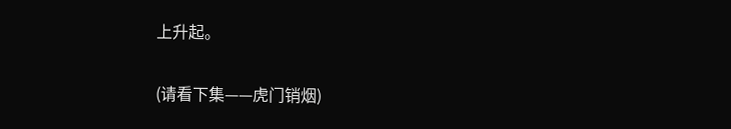上升起。

(请看下集——虎门销烟)